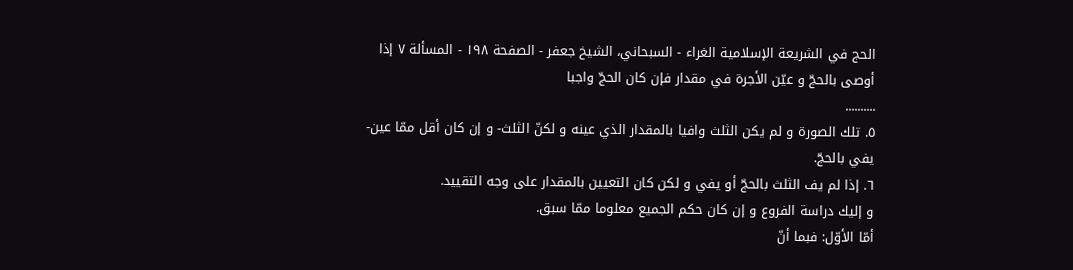الحج في الشريعة الإسلامية الغراء - السبحاني، الشيخ جعفر - الصفحة ١٩٨ - المسألة ٧ إذا أوصى بالحجّ و عيّن الأجرة في مقدار فإن كان الحجّ واجبا
..........
٥. تلك الصورة و لم يكن الثلث وافيا بالمقدار الذي عينه و لكنّ الثلث- و إن كان أقل ممّا عين- يفي بالحجّ.
٦. إذا لم يف الثلث بالحجّ أو يفي و لكن كان التعيين بالمقدار على وجه التقييد.
و إليك دراسة الفروع و إن كان حكم الجميع معلوما ممّا سبق.
أمّا الأوّل: فبما أنّ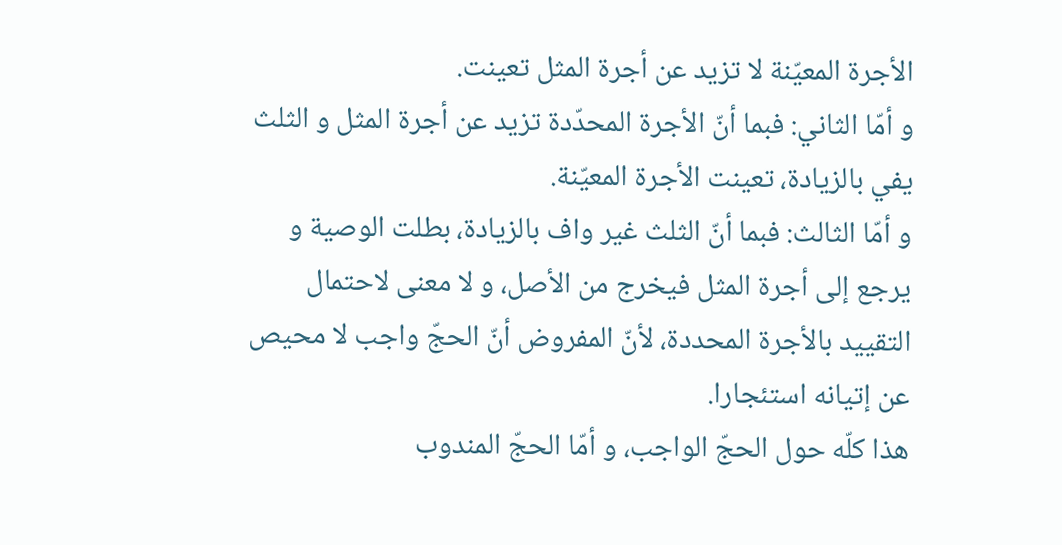الأجرة المعيّنة لا تزيد عن أجرة المثل تعينت.
و أمّا الثاني: فبما أنّ الأجرة المحدّدة تزيد عن أجرة المثل و الثلث يفي بالزيادة، تعينت الأجرة المعيّنة.
و أمّا الثالث: فبما أنّ الثلث غير واف بالزيادة، بطلت الوصية و يرجع إلى أجرة المثل فيخرج من الأصل، و لا معنى لاحتمال التقييد بالأجرة المحددة، لأنّ المفروض أنّ الحجّ واجب لا محيص عن إتيانه استئجارا.
هذا كلّه حول الحجّ الواجب، و أمّا الحجّ المندوب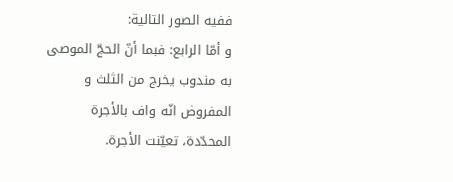ففيه الصور التالية:
و أمّا الرابع: فبما أنّ الحجّ الموصى به مندوب يخرج من الثلث و المفروض انّه واف بالأجرة المحدّدة، تعيّنت الأجرة.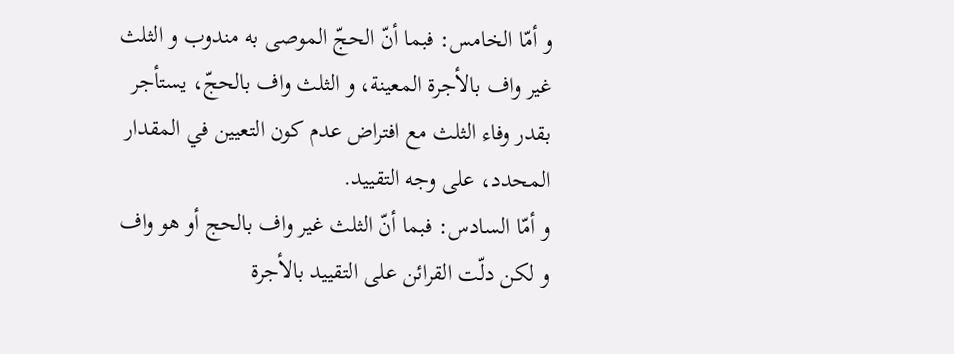و أمّا الخامس: فبما أنّ الحجّ الموصى به مندوب و الثلث غير واف بالأجرة المعينة، و الثلث واف بالحجّ، يستأجر بقدر وفاء الثلث مع افتراض عدم كون التعيين في المقدار المحدد، على وجه التقييد.
و أمّا السادس: فبما أنّ الثلث غير واف بالحج أو هو واف و لكن دلّت القرائن على التقييد بالأجرة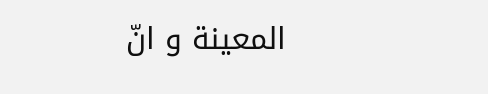المعينة و انّ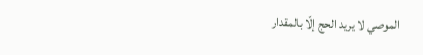الموصي لا يريد الحج إلّا بالمقدار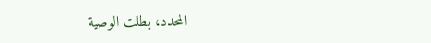المحدد، بطلت الوصية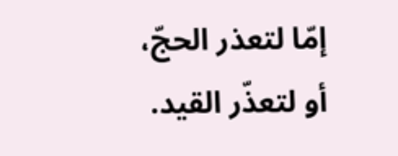إمّا لتعذر الحجّ، أو لتعذّر القيد.